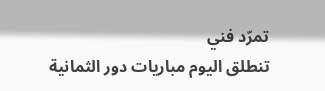تمرّد فني
تنطلق اليوم مباريات دور الثمانية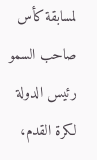لمسابقة كأس صاحب السمو رئيس الدولة لكرة القدم،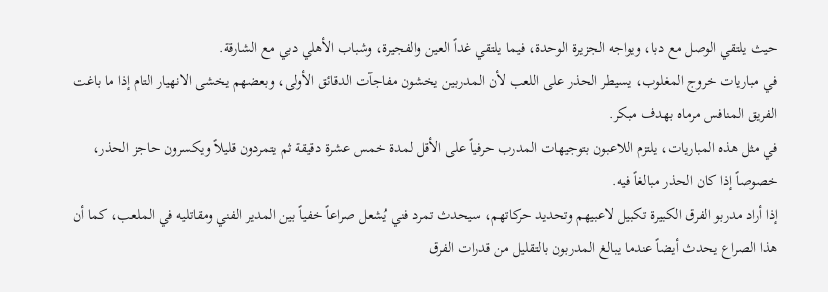حيث يلتقي الوصل مع دبا، ويواجه الجزيرة الوحدة، فيما يلتقي غداً العين والفجيرة، وشباب الأهلي دبي مع الشارقة.
في مباريات خروج المغلوب، يسيطر الحذر على اللعب لأن المدربين يخشون مفاجآت الدقائق الأولى، وبعضهم يخشى الانهيار التام إذا ما باغت الفريق المنافس مرماه بهدف مبكر.
في مثل هذه المباريات، يلتزم اللاعبون بتوجيهات المدرب حرفياً على الأقل لمدة خمس عشرة دقيقة ثم يتمردون قليلاً ويكسرون حاجز الحذر، خصوصاً إذا كان الحذر مبالغاً فيه.
إذا أراد مدربو الفرق الكبيرة تكبيل لاعبيهم وتحديد حركاتهم، سيحدث تمرد فني يُشعل صراعاً خفياً بين المدير الفني ومقاتليه في الملعب، كما أن هذا الصراع يحدث أيضاً عندما يبالغ المدربون بالتقليل من قدرات الفرق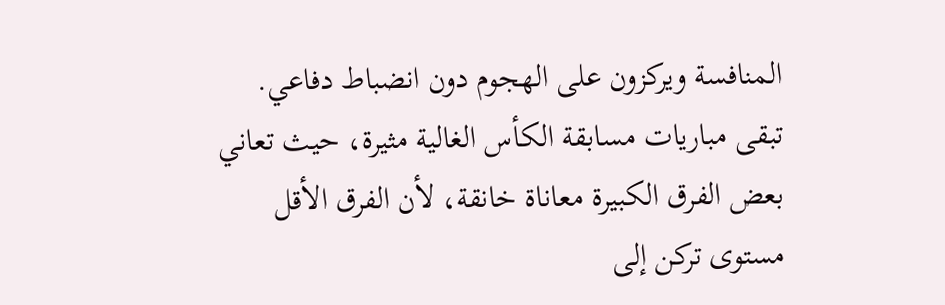المنافسة ويركزون على الهجوم دون انضباط دفاعي.
تبقى مباريات مسابقة الكأس الغالية مثيرة، حيث تعاني بعض الفرق الكبيرة معاناة خانقة، لأن الفرق الأقل مستوى تركن إلى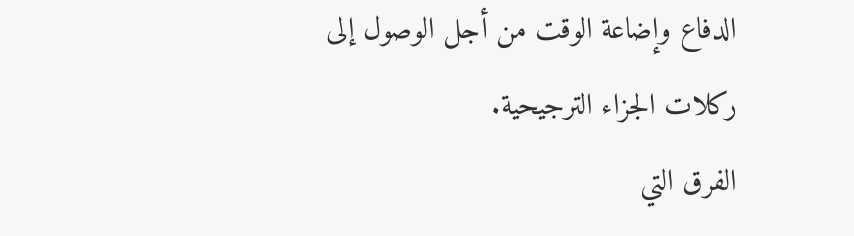الدفاع وإضاعة الوقت من أجل الوصول إلى ركلات الجزاء الترجيحية.
الفرق التي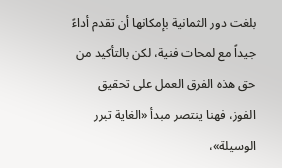بلغت دور الثمانية بإمكانها أن تقدم أداءً جيداً مع لمحات فنية، لكن بالتأكيد من حق هذه الفرق العمل على تحقيق الفوز، فهنا ينتصر مبدأ «الغاية تبرر الوسيلة»،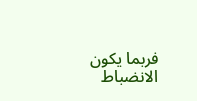فربما يكون الانضباط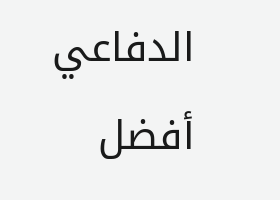الدفاعي أفضل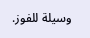وسيلة للفوز.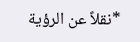*نقلاً عن الرؤية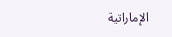الإماراتية